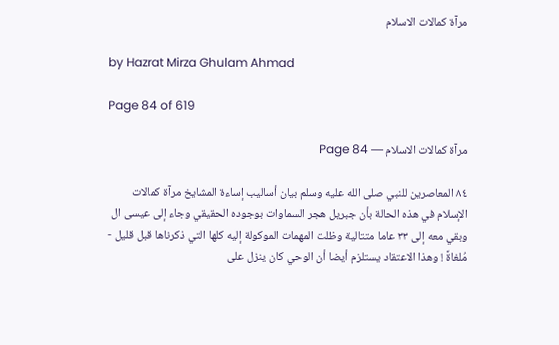مرآة كمالات الاسلام

by Hazrat Mirza Ghulam Ahmad

Page 84 of 619

مرآة كمالات الاسلام — Page 84

٨٤ المعاصرين للنبي صلى الله عليه وسلم بيان أساليب إساءة المشايخ مرآة كمالات الإسلام في هذه الحالة بأن جبريل هجر السماوات بوجوده الحقيقي وجاء إلى عيسى ال وبقي معه إلى ٣٣ عاما متتالية وظلت المهمات الموكولة إليه كلها التي ذكرناها قبل قليل - مُلغاةً ! وهذا الاعتقاد يستلزم أيضا أن الوحي كان ينزل على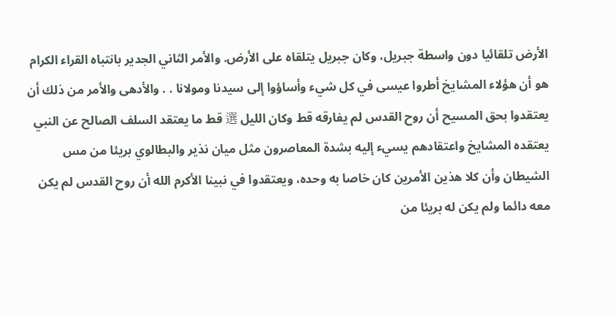الأرض تلقائيا دون واسطة جبريل، وكان جبريل يتلقاه على الأرض. والأمر الثاني الجدير بانتباه القراء الكرام هو أن هؤلاء المشايخ أطروا عيسى في كل شيء وأساؤوا إلى سيدنا ومولانا . . والأدهى والأمر من ذلك أن يعتقدوا بحق المسيح أن روح القدس لم يفارقه قط وكان الليل 選 قط ما يعتقد السلف الصالح عن النبي يعتقده المشايخ واعتقادهم يسيء إليه بشدة المعاصرون مثل ميان نذير والبطالوي بريئا من مس الشيطان وأن كلا هذين الأمرين كان خاصا به وحده، ويعتقدوا في نبينا الأكرم الله أن روح القدس لم يكن معه دائما ولم يكن له بريئا من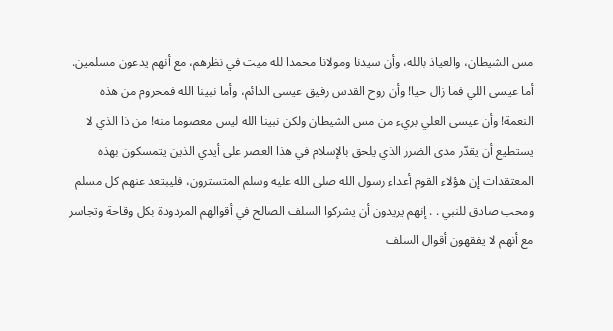مس الشيطان، والعياذ بالله، وأن سيدنا ومولانا محمدا لله ميت في نظرهم، مع أنهم يدعون مسلمين. أما عيسى اللي فما زال حيا! وأن روح القدس رفيق عيسى الدائم، وأما نبينا الله فمحروم من هذه النعمة! وأن عيسى العلي بريء من مس الشيطان ولكن نبينا الله ليس معصوما منه! من ذا الذي لا يستطيع أن يقدّر مدى الضرر الذي يلحق بالإسلام في هذا العصر على أيدي الذين يتمسكون بهذه المعتقدات إن هؤلاء القوم أعداء رسول الله صلى الله عليه وسلم المتسترون، فليبتعد عنهم كل مسلم ومحب صادق للنبي . . إنهم يريدون أن يشركوا السلف الصالح في أقوالهم المردودة بكل وقاحة وتجاسر مع أنهم لا يفقهون أقوال السلف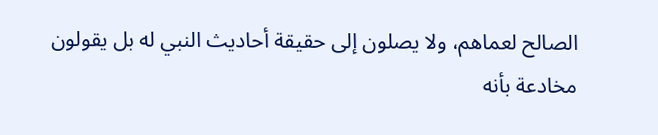الصالح لعماهم، ولا يصلون إلى حقيقة أحاديث النبي له بل يقولون مخادعة بأنه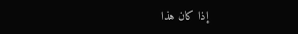إذا كان هذا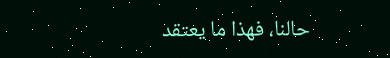حالنا، فهذا ما يعتقد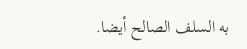به السلف الصالح أيضا.